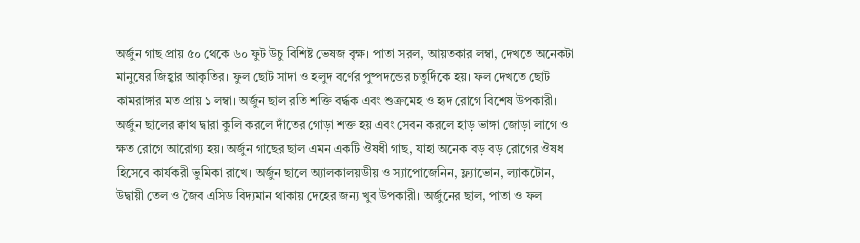অর্জুন গাছ প্রায় ৫০ থেকে ৬০ ফুট উচু বিশিষ্ট ভেষজ বৃক্ষ। পাতা সরল, আয়তকার লম্বা, দেখতে অনেকটা মানুষের জিহ্বার আকৃতির। ফুল ছোট সাদা ও হলুদ বর্ণের পুষ্পদন্ডের চতুর্দিকে হয়। ফল দেখতে ছোট কামরাঙ্গার মত প্রায় ১ লম্বা। অর্জুন ছাল রতি শক্তি বর্দ্ধক এবং শুক্রমেহ ও হৃদ রোগে বিশেষ উপকারী। অর্জুন ছালের ক্বাথ দ্বারা কুলি করলে দাঁতের গোড়া শক্ত হয় এবং সেবন করলে হাড় ভাঙ্গা জোড়া লাগে ও ক্ষত রোগে আরোগ্য হয়। অর্জুন গাছের ছাল এমন একটি ঔষধী গাছ, যাহা অনেক বড় বড় রোগের ঔষধ হিসেবে কার্যকরী ভুমিকা রাখে। অর্জুন ছালে অ্যালকালয়ডীয় ও স্যাপোজেনিন, ফ্ল্যাভোন, ল্যাকটোন, উদ্বায়ী তেল ও জৈব এসিড বিদ্যমান থাকায় দেহের জন্য খুব উপকারী। অর্জুনের ছাল, পাতা ও ফল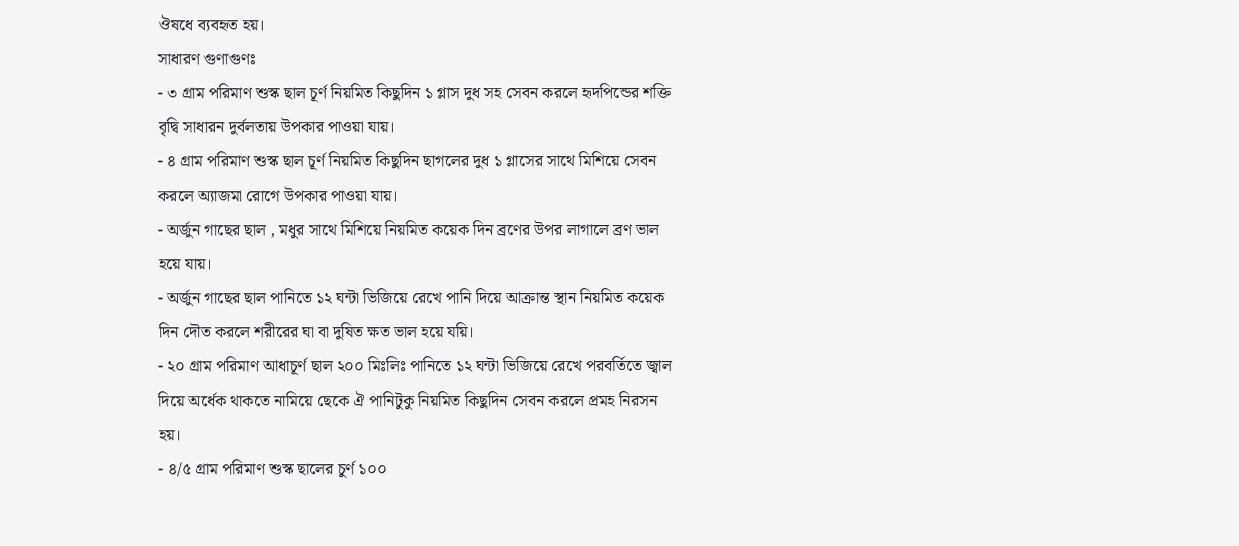ঔষধে ব্যবহৃত হয়।
সাধারণ গুণাগুণঃ
- ৩ গ্রাম পরিমাণ শুস্ক ছাল চূর্ণ নিয়মিত কিছুদিন ১ গ্লাস দুধ সহ সেবন করলে হৃদপিন্ডের শক্তি বৃদ্বি সাধারন দুর্বলতায় উপকার পাওয়া যায়।
- ৪ গ্রাম পরিমাণ শুস্ক ছাল চূর্ণ নিয়মিত কিছুদিন ছাগলের দুধ ১ গ্লাসের সাথে মিশিয়ে সেবন করলে অ্যাজমা রোগে উপকার পাওয়া যায়।
- অর্জুন গাছের ছাল , মধুর সাথে মিশিয়ে নিয়মিত কয়েক দিন ব্রণের উপর লাগালে ব্রণ ভাল হয়ে যায়।
- অর্জুন গাছের ছাল পানিতে ১২ ঘন্টা ভিজিয়ে রেখে পানি দিয়ে আক্রান্ত স্থান নিয়মিত কয়েক দিন দৌত করলে শরীরের ঘা বা দুষিত ক্ষত ভাল হয়ে যয়ি।
- ২০ গ্রাম পরিমাণ আধাচূর্ণ ছাল ২০০ মিঃলিঃ পানিতে ১২ ঘন্টা ভিজিয়ে রেখে পরবর্তিতে জ্বাল দিয়ে অর্ধেক থাকতে নামিয়ে ছেকে ঐ পানিটুকু নিয়মিত কিছুদিন সেবন করলে প্রমহ নিরসন হয়।
- ৪/৫ গ্রাম পরিমাণ শুস্ক ছালের চুর্ণ ১০০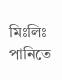মিঃলিঃ পানিতে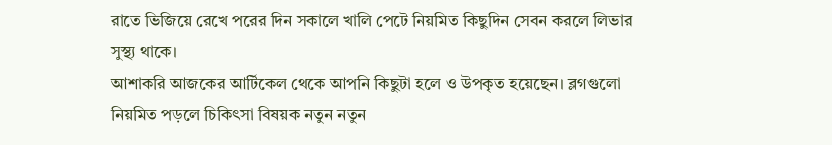রাতে ভিজিয়ে রেখে পরের দিন সকালে খালি পেটে নিয়মিত কিছুদিন সেবন করলে লিভার সুস্থ্য থাকে।
আশাকরি আজকের আর্টিকেল থেকে আপনি কিছুটা হলে ও উপকৃত হয়েছেন। ব্লগগুলো নিয়মিত পড়লে চিকিৎসা বিষয়ক নতুন নতুন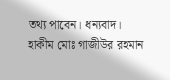তথ্য পাবেন। ধন্যবাদ।
হাকীম মোঃ গাজীউর রহমান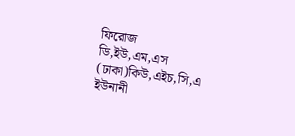ফিরোজ
ডি,ইউ,এম,এস (ঢাকা)কিউ,এইচ,সি,এ
ইউনানী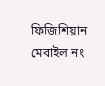ফিজিশিয়ান
মেবাইল নং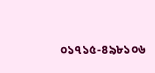০১৭১৫-৪৯৮১০৬